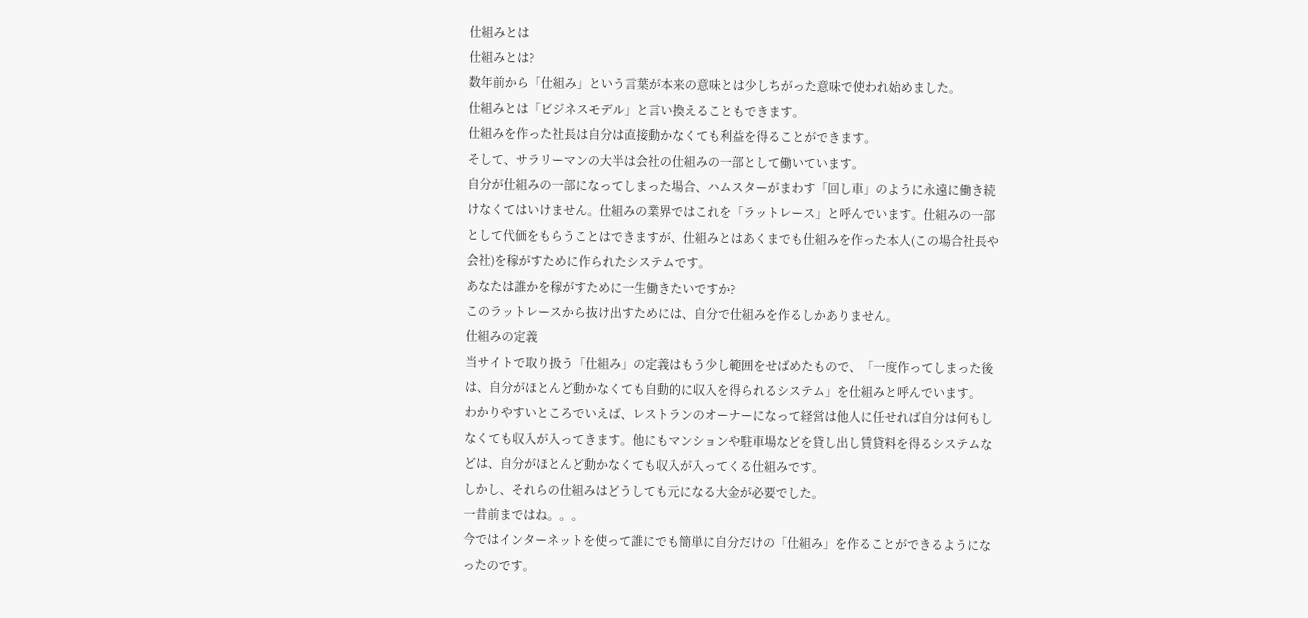仕組みとは
仕組みとは?
数年前から「仕組み」という言葉が本来の意味とは少しちがった意味で使われ始めました。
仕組みとは「ビジネスモデル」と言い換えることもできます。
仕組みを作った社長は自分は直接動かなくても利益を得ることができます。
そして、サラリーマンの大半は会社の仕組みの一部として働いています。
自分が仕組みの一部になってしまった場合、ハムスターがまわす「回し車」のように永遠に働き続けなくてはいけません。仕組みの業界ではこれを「ラットレース」と呼んでいます。仕組みの一部として代価をもらうことはできますが、仕組みとはあくまでも仕組みを作った本人(この場合社長や会社)を稼がすために作られたシステムです。
あなたは誰かを稼がすために一生働きたいですか?
このラットレースから抜け出すためには、自分で仕組みを作るしかありません。
仕組みの定義
当サイトで取り扱う「仕組み」の定義はもう少し範囲をせばめたもので、「一度作ってしまった後は、自分がほとんど動かなくても自動的に収入を得られるシステム」を仕組みと呼んでいます。
わかりやすいところでいえば、レストランのオーナーになって経営は他人に任せれば自分は何もしなくても収入が入ってきます。他にもマンションや駐車場などを貸し出し賃貸料を得るシステムなどは、自分がほとんど動かなくても収入が入ってくる仕組みです。
しかし、それらの仕組みはどうしても元になる大金が必要でした。
一昔前まではね。。。
今ではインターネットを使って誰にでも簡単に自分だけの「仕組み」を作ることができるようになったのです。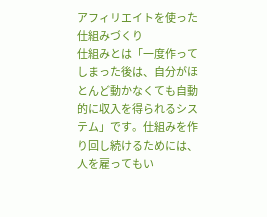アフィリエイトを使った仕組みづくり
仕組みとは「一度作ってしまった後は、自分がほとんど動かなくても自動的に収入を得られるシステム」です。仕組みを作り回し続けるためには、人を雇ってもい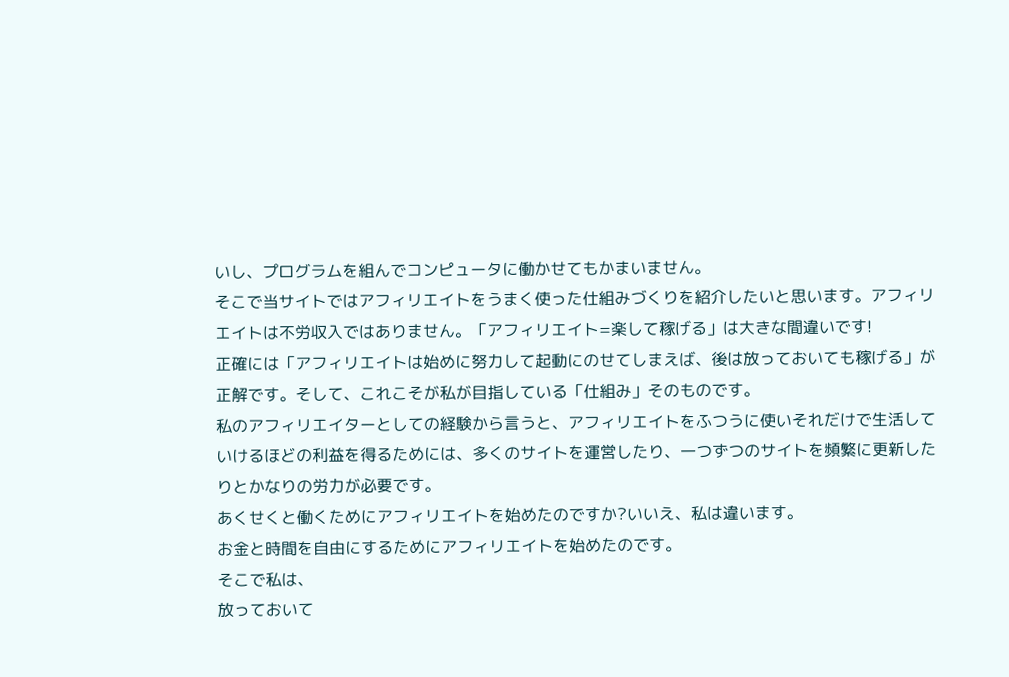いし、プログラムを組んでコンピュータに働かせてもかまいません。
そこで当サイトではアフィリエイトをうまく使った仕組みづくりを紹介したいと思います。アフィリエイトは不労収入ではありません。「アフィリエイト=楽して稼げる」は大きな間違いです!
正確には「アフィリエイトは始めに努力して起動にのせてしまえば、後は放っておいても稼げる」が正解です。そして、これこそが私が目指している「仕組み」そのものです。
私のアフィリエイターとしての経験から言うと、アフィリエイトをふつうに使いそれだけで生活していけるほどの利益を得るためには、多くのサイトを運営したり、一つずつのサイトを頻繁に更新したりとかなりの労力が必要です。
あくせくと働くためにアフィリエイトを始めたのですか?いいえ、私は違います。
お金と時間を自由にするためにアフィリエイトを始めたのです。
そこで私は、
放っておいて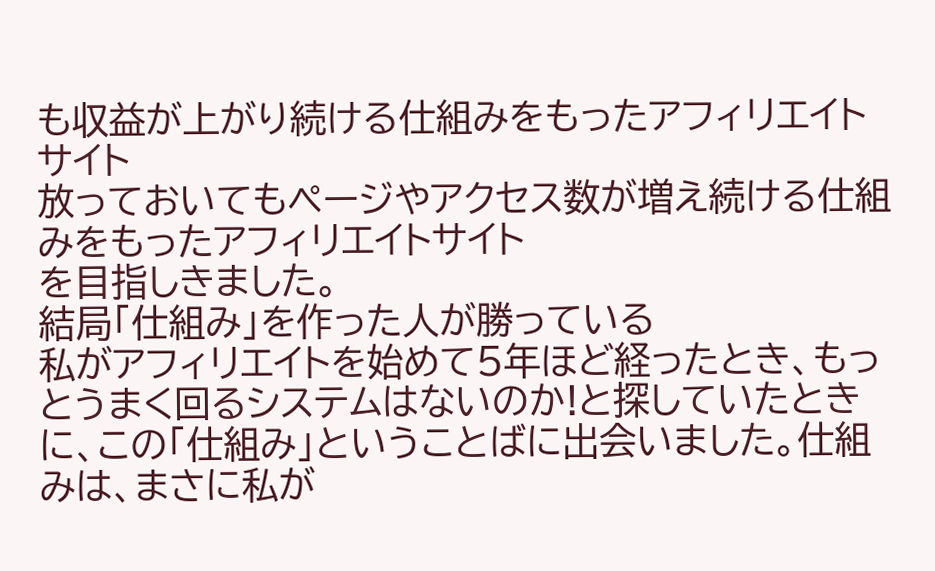も収益が上がり続ける仕組みをもったアフィリエイトサイト
放っておいてもページやアクセス数が増え続ける仕組みをもったアフィリエイトサイト
を目指しきました。
結局「仕組み」を作った人が勝っている
私がアフィリエイトを始めて5年ほど経ったとき、もっとうまく回るシステムはないのか!と探していたときに、この「仕組み」ということばに出会いました。仕組みは、まさに私が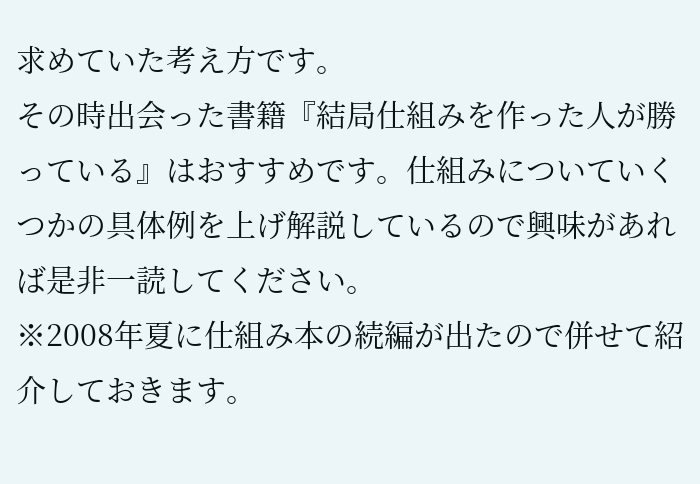求めていた考え方です。
その時出会った書籍『結局仕組みを作った人が勝っている』はおすすめです。仕組みについていくつかの具体例を上げ解説しているので興味があれば是非一読してください。
※2008年夏に仕組み本の続編が出たので併せて紹介しておきます。